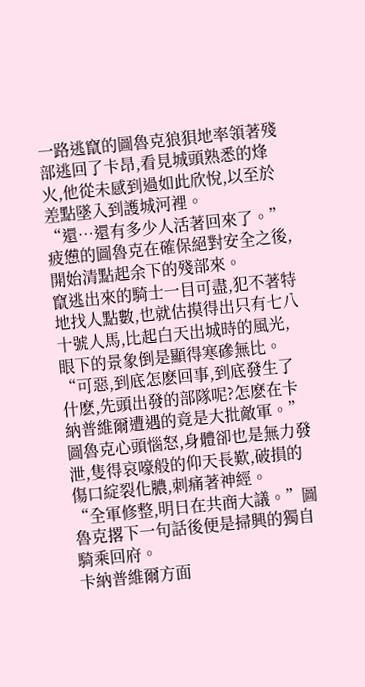一路逃竄的圖魯克狼狽地率領著殘部逃回了卡昂,看見城頭熟悉的烽火,他從未感到過如此欣悅,以至於差點墜入到護城河裡。
“還…還有多少人活著回來了。”疲憊的圖魯克在確保絕對安全之後,開始清點起余下的殘部來。
竄逃出來的騎士一目可盡,犯不著特地找人點數,也就估摸得出只有七八十號人馬,比起白天出城時的風光,眼下的景象倒是顯得寒磣無比。
“可惡,到底怎麽回事,到底發生了什麽,先頭出發的部隊呢?怎麽在卡納普維爾遭遇的竟是大批敵軍。”圖魯克心頭惱怒,身體卻也是無力發泄,隻得哀嚎般的仰天長歎,破損的傷口綻裂化膿,刺痛著神經。
“全軍修整,明日在共商大議。”圖魯克撂下一句話後便是掃興的獨自騎乘回府。
卡納普維爾方面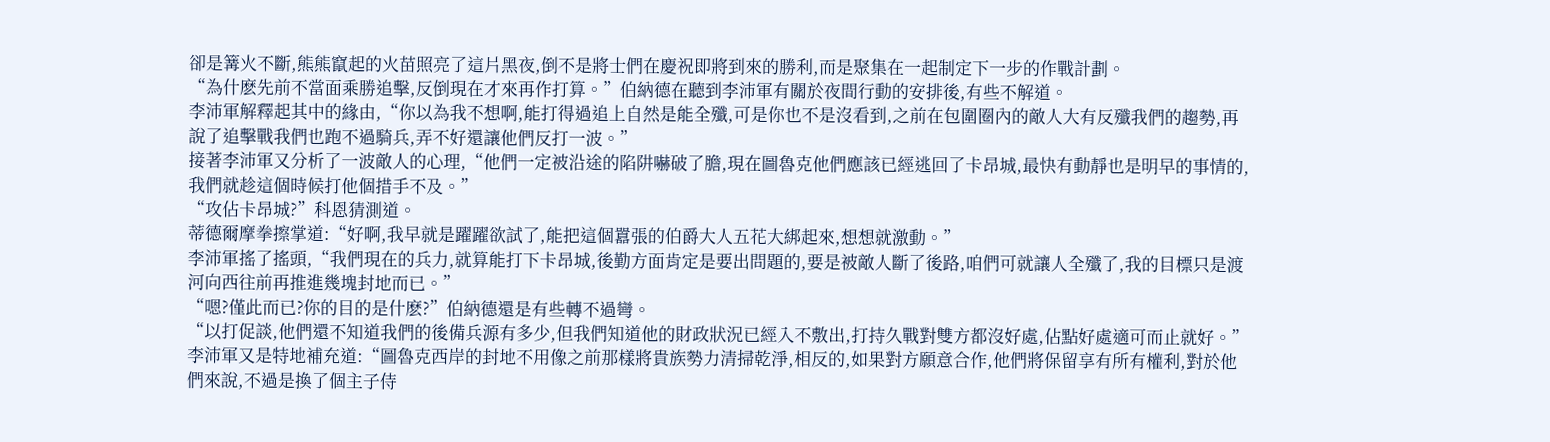卻是篝火不斷,熊熊竄起的火苗照亮了這片黑夜,倒不是將士們在慶祝即將到來的勝利,而是聚集在一起制定下一步的作戰計劃。
“為什麽先前不當面乘勝追擊,反倒現在才來再作打算。”伯納德在聽到李沛軍有關於夜間行動的安排後,有些不解道。
李沛軍解釋起其中的緣由,“你以為我不想啊,能打得過追上自然是能全殲,可是你也不是沒看到,之前在包圍圈內的敵人大有反殲我們的趨勢,再說了追擊戰我們也跑不過騎兵,弄不好還讓他們反打一波。”
接著李沛軍又分析了一波敵人的心理,“他們一定被沿途的陷阱嚇破了膽,現在圖魯克他們應該已經逃回了卡昂城,最快有動靜也是明早的事情的,我們就趁這個時候打他個措手不及。”
“攻佔卡昂城?”科恩猜測道。
蒂德爾摩拳擦掌道:“好啊,我早就是躍躍欲試了,能把這個囂張的伯爵大人五花大綁起來,想想就激動。”
李沛軍搖了搖頭,“我們現在的兵力,就算能打下卡昂城,後勤方面肯定是要出問題的,要是被敵人斷了後路,咱們可就讓人全殲了,我的目標只是渡河向西往前再推進幾塊封地而已。”
“嗯?僅此而已?你的目的是什麽?”伯納德還是有些轉不過彎。
“以打促談,他們還不知道我們的後備兵源有多少,但我們知道他的財政狀況已經入不敷出,打持久戰對雙方都沒好處,佔點好處適可而止就好。”
李沛軍又是特地補充道:“圖魯克西岸的封地不用像之前那樣將貴族勢力清掃乾淨,相反的,如果對方願意合作,他們將保留享有所有權利,對於他們來說,不過是換了個主子侍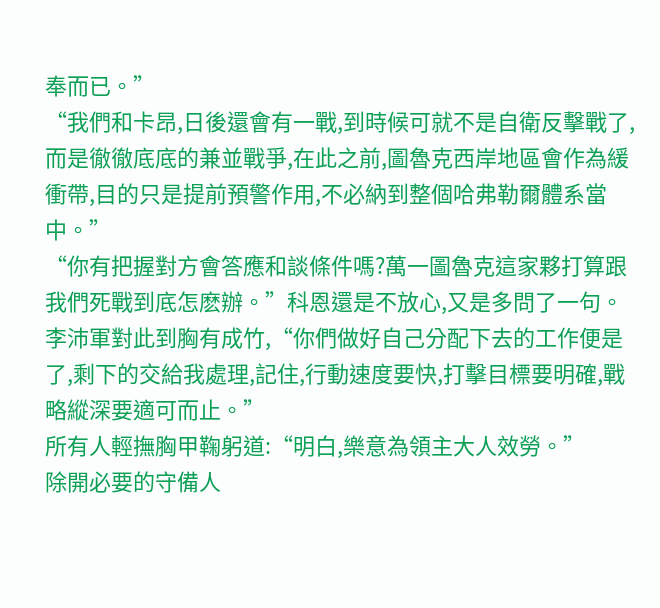奉而已。”
“我們和卡昂,日後還會有一戰,到時候可就不是自衛反擊戰了,而是徹徹底底的兼並戰爭,在此之前,圖魯克西岸地區會作為緩衝帶,目的只是提前預警作用,不必納到整個哈弗勒爾體系當中。”
“你有把握對方會答應和談條件嗎?萬一圖魯克這家夥打算跟我們死戰到底怎麽辦。”科恩還是不放心,又是多問了一句。
李沛軍對此到胸有成竹,“你們做好自己分配下去的工作便是了,剩下的交給我處理,記住,行動速度要快,打擊目標要明確,戰略縱深要適可而止。”
所有人輕撫胸甲鞠躬道:“明白,樂意為領主大人效勞。”
除開必要的守備人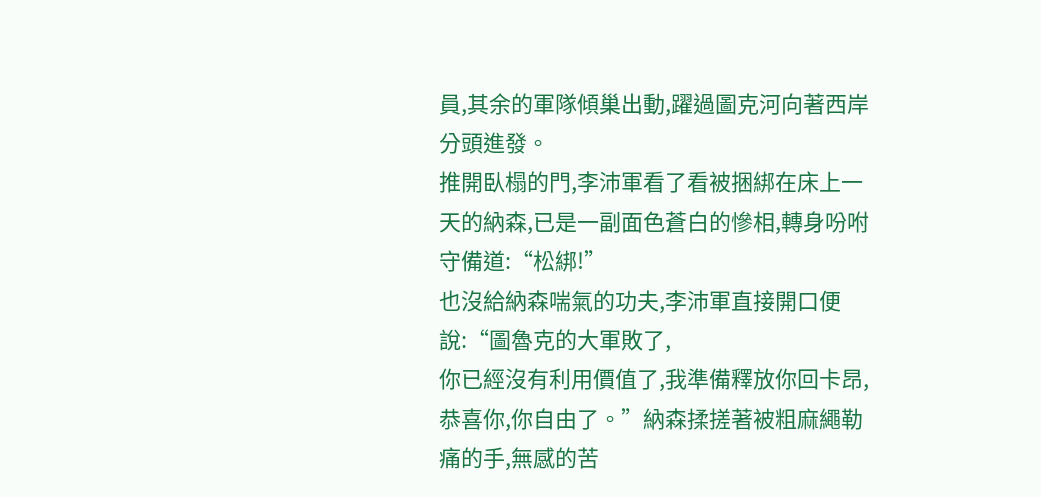員,其余的軍隊傾巢出動,躍過圖克河向著西岸分頭進發。
推開臥榻的門,李沛軍看了看被捆綁在床上一天的納森,已是一副面色蒼白的慘相,轉身吩咐守備道:“松綁!”
也沒給納森喘氣的功夫,李沛軍直接開口便說:“圖魯克的大軍敗了,
你已經沒有利用價值了,我準備釋放你回卡昂,恭喜你,你自由了。”納森揉搓著被粗麻繩勒痛的手,無感的苦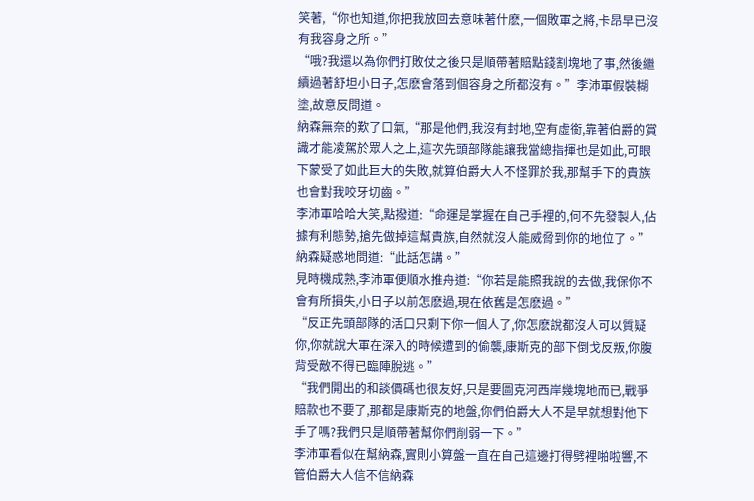笑著,“你也知道,你把我放回去意味著什麽,一個敗軍之將,卡昂早已沒有我容身之所。”
“哦?我還以為你們打敗仗之後只是順帶著賠點錢割塊地了事,然後繼續過著舒坦小日子,怎麽會落到個容身之所都沒有。”李沛軍假裝糊塗,故意反問道。
納森無奈的歎了口氣,“那是他們,我沒有封地,空有虛銜,靠著伯爵的賞識才能凌駕於眾人之上,這次先頭部隊能讓我當總指揮也是如此,可眼下蒙受了如此巨大的失敗,就算伯爵大人不怪罪於我,那幫手下的貴族也會對我咬牙切齒。”
李沛軍哈哈大笑,點撥道:“命運是掌握在自己手裡的,何不先發製人,佔據有利態勢,搶先做掉這幫貴族,自然就沒人能威脅到你的地位了。”
納森疑惑地問道:“此話怎講。”
見時機成熟,李沛軍便順水推舟道:“你若是能照我說的去做,我保你不會有所損失,小日子以前怎麽過,現在依舊是怎麽過。”
“反正先頭部隊的活口只剩下你一個人了,你怎麽說都沒人可以質疑你,你就說大軍在深入的時候遭到的偷襲,康斯克的部下倒戈反叛,你腹背受敵不得已臨陣脫逃。”
“我們開出的和談價碼也很友好,只是要圖克河西岸幾塊地而已,戰爭賠款也不要了,那都是康斯克的地盤,你們伯爵大人不是早就想對他下手了嗎?我們只是順帶著幫你們削弱一下。”
李沛軍看似在幫納森,實則小算盤一直在自己這邊打得劈裡啪啦響,不管伯爵大人信不信納森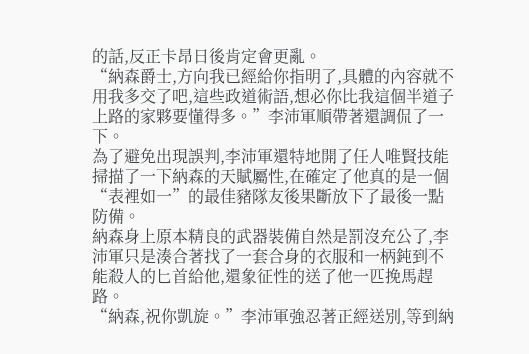的話,反正卡昂日後肯定會更亂。
“納森爵士,方向我已經給你指明了,具體的內容就不用我多交了吧,這些政道術語,想必你比我這個半道子上路的家夥要懂得多。”李沛軍順帶著還調侃了一下。
為了避免出現誤判,李沛軍還特地開了任人唯賢技能掃描了一下納森的天賦屬性,在確定了他真的是一個“表裡如一”的最佳豬隊友後果斷放下了最後一點防備。
納森身上原本精良的武器裝備自然是罰沒充公了,李沛軍只是湊合著找了一套合身的衣服和一柄鈍到不能殺人的匕首給他,還象征性的送了他一匹挽馬趕路。
“納森,祝你凱旋。”李沛軍強忍著正經送別,等到納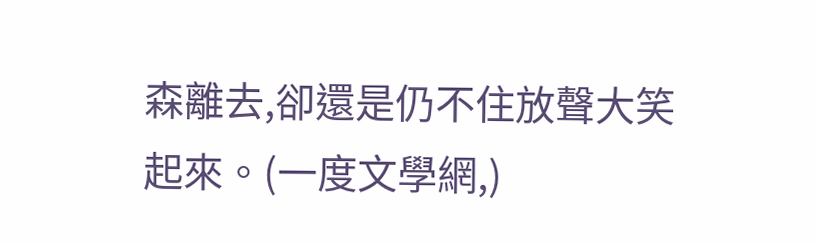森離去,卻還是仍不住放聲大笑起來。(一度文學網,)